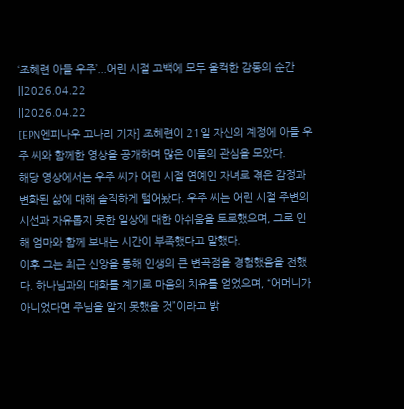‘조혜련 아들 우주’...어린 시절 고백에 모두 울컥한 감동의 순간
||2026.04.22
||2026.04.22
[EPN엔피나우 고나리 기자] 조혜련이 21일 자신의 계정에 아들 우주 씨와 함께한 영상을 공개하며 많은 이들의 관심을 모았다.
해당 영상에서는 우주 씨가 어린 시절 연예인 자녀로 겪은 감정과 변화된 삶에 대해 솔직하게 털어놨다. 우주 씨는 어린 시절 주변의 시선과 자유롭지 못한 일상에 대한 아쉬움을 토로했으며, 그로 인해 엄마와 함께 보내는 시간이 부족했다고 말했다.
이후 그는 최근 신앙을 통해 인생의 큰 변곡점을 경험했음을 전했다. 하나님과의 대화를 계기로 마음의 치유를 얻었으며, “어머니가 아니었다면 주님을 알지 못했을 것”이라고 밝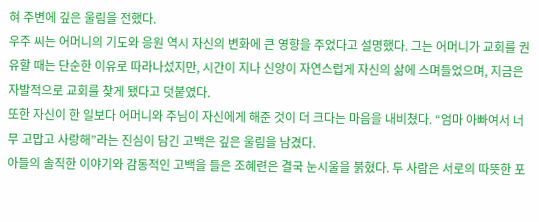혀 주변에 깊은 울림을 전했다.
우주 씨는 어머니의 기도와 응원 역시 자신의 변화에 큰 영향을 주었다고 설명했다. 그는 어머니가 교회를 권유할 때는 단순한 이유로 따라나섰지만, 시간이 지나 신앙이 자연스럽게 자신의 삶에 스며들었으며, 지금은 자발적으로 교회를 찾게 됐다고 덧붙였다.
또한 자신이 한 일보다 어머니와 주님이 자신에게 해준 것이 더 크다는 마음을 내비쳤다. “엄마 아빠여서 너무 고맙고 사랑해”라는 진심이 담긴 고백은 깊은 울림을 남겼다.
아들의 솔직한 이야기와 감동적인 고백을 들은 조혜련은 결국 눈시울을 붉혔다. 두 사람은 서로의 따뜻한 포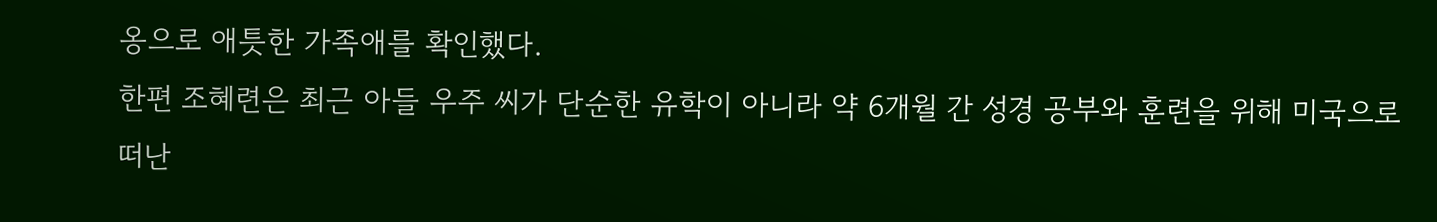옹으로 애틋한 가족애를 확인했다.
한편 조혜련은 최근 아들 우주 씨가 단순한 유학이 아니라 약 6개월 간 성경 공부와 훈련을 위해 미국으로 떠난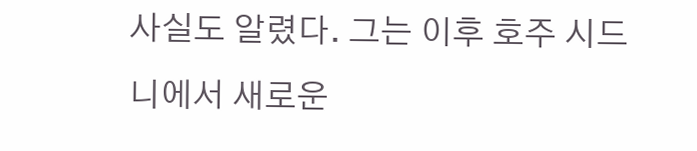사실도 알렸다. 그는 이후 호주 시드니에서 새로운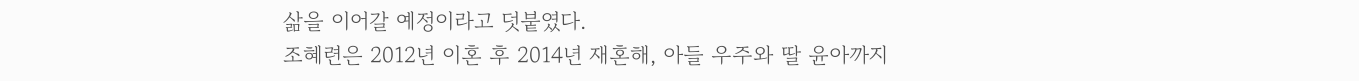삶을 이어갈 예정이라고 덧붙였다.
조혜련은 2012년 이혼 후 2014년 재혼해, 아들 우주와 딸 윤아까지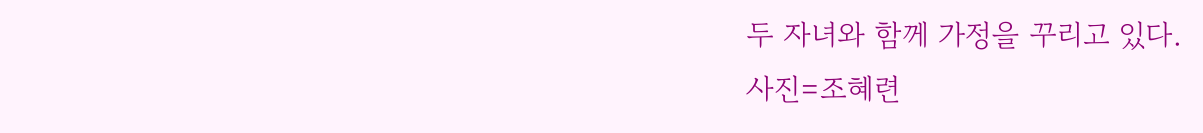두 자녀와 함께 가정을 꾸리고 있다.
사진=조혜련